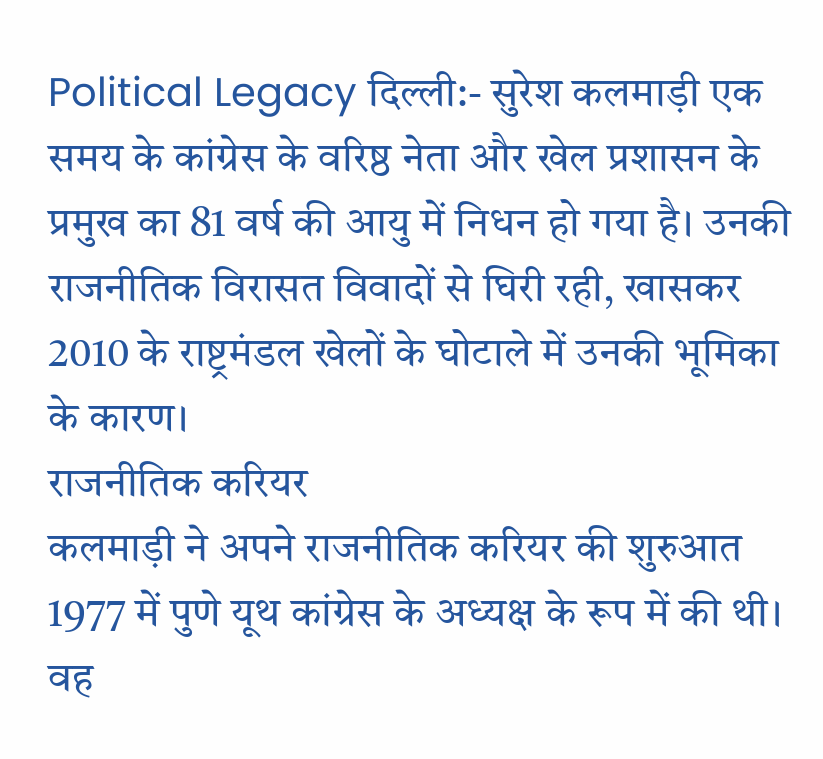Political Legacy दिल्ली:- सुरेश कलमाड़ी एक समय के कांग्रेस के वरिष्ठ नेता और खेल प्रशासन के प्रमुख का 81 वर्ष की आयु में निधन हो गया है। उनकी राजनीतिक विरासत विवादों से घिरी रही, खासकर 2010 के राष्ट्रमंडल खेलों के घोटाले में उनकी भूमिका के कारण।
राजनीतिक करियर
कलमाड़ी ने अपने राजनीतिक करियर की शुरुआत 1977 में पुणे यूथ कांग्रेस के अध्यक्ष के रूप में की थी। वह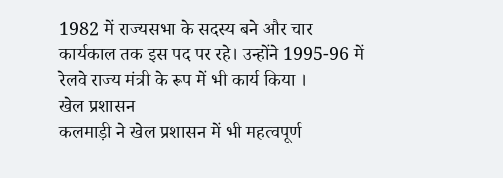1982 में राज्यसभा के सदस्य बने और चार कार्यकाल तक इस पद पर रहे। उन्होंने 1995-96 में रेलवे राज्य मंत्री के रूप में भी कार्य किया ।
खेल प्रशासन
कलमाड़ी ने खेल प्रशासन में भी महत्वपूर्ण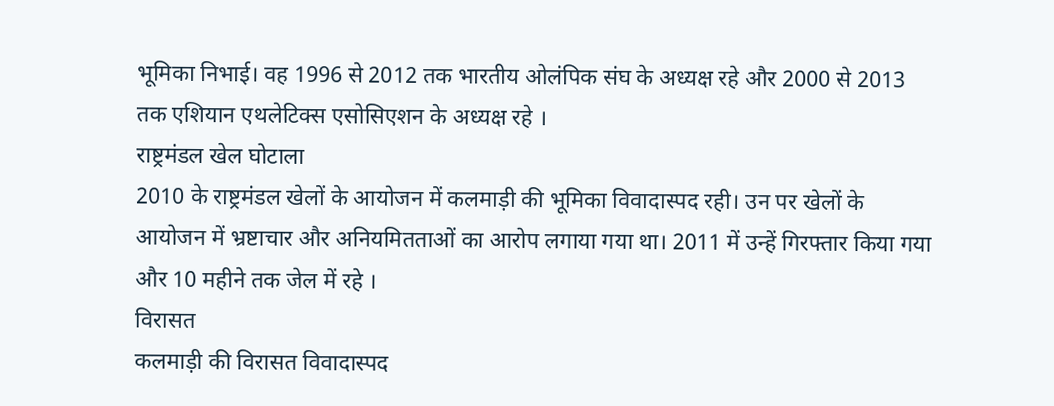भूमिका निभाई। वह 1996 से 2012 तक भारतीय ओलंपिक संघ के अध्यक्ष रहे और 2000 से 2013 तक एशियान एथलेटिक्स एसोसिएशन के अध्यक्ष रहे ।
राष्ट्रमंडल खेल घोटाला
2010 के राष्ट्रमंडल खेलों के आयोजन में कलमाड़ी की भूमिका विवादास्पद रही। उन पर खेलों के आयोजन में भ्रष्टाचार और अनियमितताओं का आरोप लगाया गया था। 2011 में उन्हें गिरफ्तार किया गया और 10 महीने तक जेल में रहे ।
विरासत
कलमाड़ी की विरासत विवादास्पद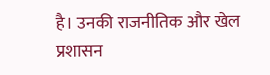है। उनकी राजनीतिक और खेल प्रशासन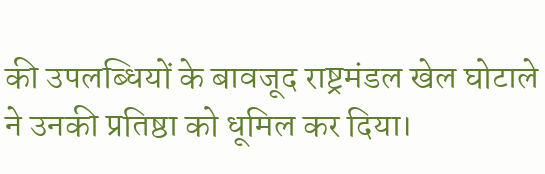की उपलब्धियों के बावजूद राष्ट्रमंडल खेल घोटाले ने उनकी प्रतिष्ठा को धूमिल कर दिया।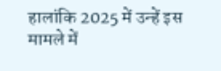हालांकि 2025 में उन्हें इस मामले में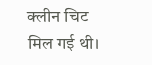क्लीन चिट मिल गई थी।